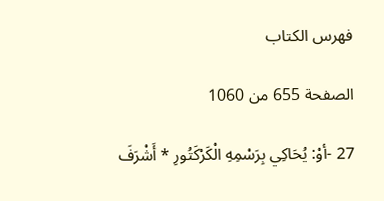فهرس الكتاب

الصفحة 655 من 1060

27 -أوْ: يُحَاكِي بِرَسْمِهِ الْكَرْكَتُورِ * أَشْرَفَ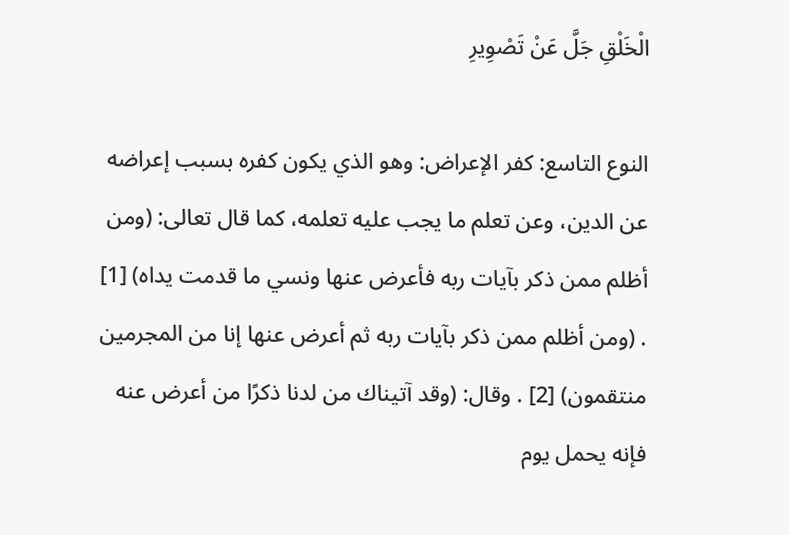الْخَلْقِ جَلَّ عَنْ تَصْوِيرِ

النوع التاسع: كفر الإعراض: وهو الذي يكون كفره بسبب إعراضه عن الدين، وعن تعلم ما يجب عليه تعلمه، كما قال تعالى: (ومن أظلم ممن ذكر بآيات ربه فأعرض عنها ونسي ما قدمت يداه) [1] . (ومن أظلم ممن ذكر بآيات ربه ثم أعرض عنها إنا من المجرمين منتقمون) [2] . وقال: (وقد آتيناك من لدنا ذكرًا من أعرض عنه فإنه يحمل يوم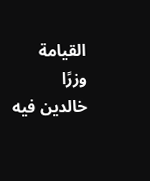القيامة وزرًا خالدين فيه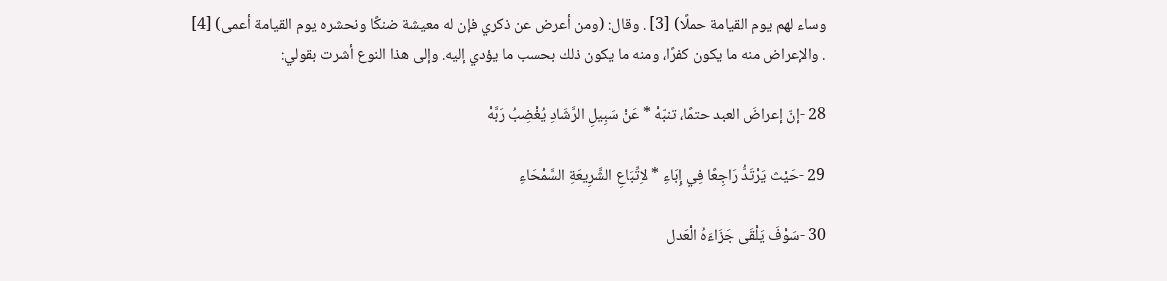وساء لهم يوم القيامة حملًا) [3] . وقال: (ومن أعرض عن ذكري فإن له معيشة ضنكًا ونحشره يوم القيامة أعمى) [4] . والإعراض منه ما يكون كفرًا، ومنه ما يكون ذلك بحسب ما يؤدي إليه. وإلى هذا النوع أشرت بقولي:

28 -إنّ إعراضَ العبد حتمًا، تنبّهْ * عَنْ سَبِيلِ الرَّشَادِ يُغْضِبُ رَبَّهْ

29 -حَيْث يَرْتَدُّ رَاجِعًا فِي إِبَاءِ * لاِتِّبَاعِ الشَّرِيعَةِ السَّمْحَاءِ

30 -سَوْفَ يَلْقَى جَزَاءَهُ الْعَدل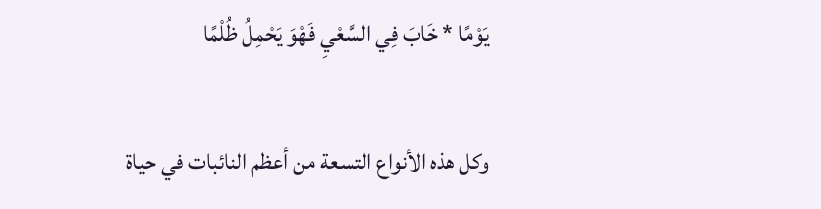يَوْمًا * خَابَ فِي السَّعْيِ فَهْوَ يَحْمِلُ ظُلْمًا

وكل هذه الأنواع التسعة من أعظم النائبات في حياة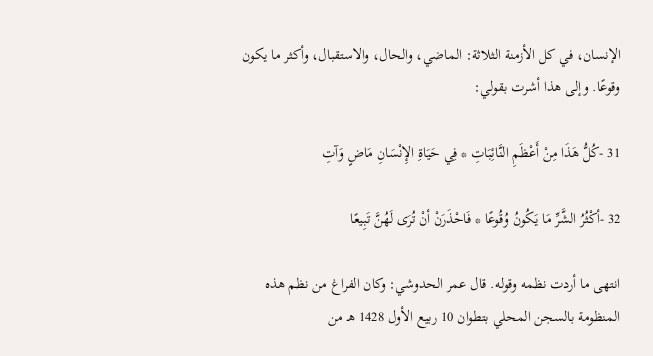الإنسان، في كل الأزمنة الثلاثة: الماضي، والحال، والاستقبال، وأكثر ما يكون وقوعًا. وإلى هذا أشرت بقولي:

31 -كُلُّ هَذَا مِنْ أَعْظَمِ النَّائِبَاتِ * فِي حَيَاةِ الإِنْسَانِ مَاضٍ وَآتِ

32 -أكْثُرُ الشَّرِّ مَا يَكُونُ وُقُوعًا * فَاحْذَرَنْ أنْ تُرَى لَهُنَّ تَبِيعًا

انتهى ما أردت نظمه وقوله. قال عمر الحدوشي: وكان الفراغ من نظم هذه المنظومة بالسجن المحلي بتطوان 10 ربيع الأول 1428 هـ من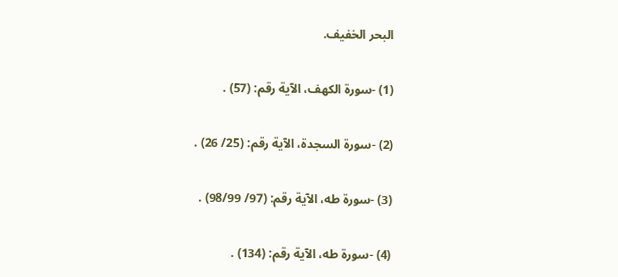البحر الخفيف.

(1) -سورة الكهف، الآية رقم: (57) .

(2) -سورة السجدة، الآية رقم: (25/ 26) .

(3) -سورة طه، الآية رقم: (97/ 98/99) .

(4) -سورة طه، الآية رقم: (134) .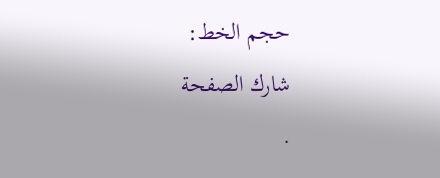حجم الخط:
شارك الصفحة
.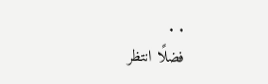. .
فضلًا انتظر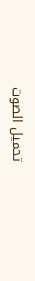تحميل الصوت